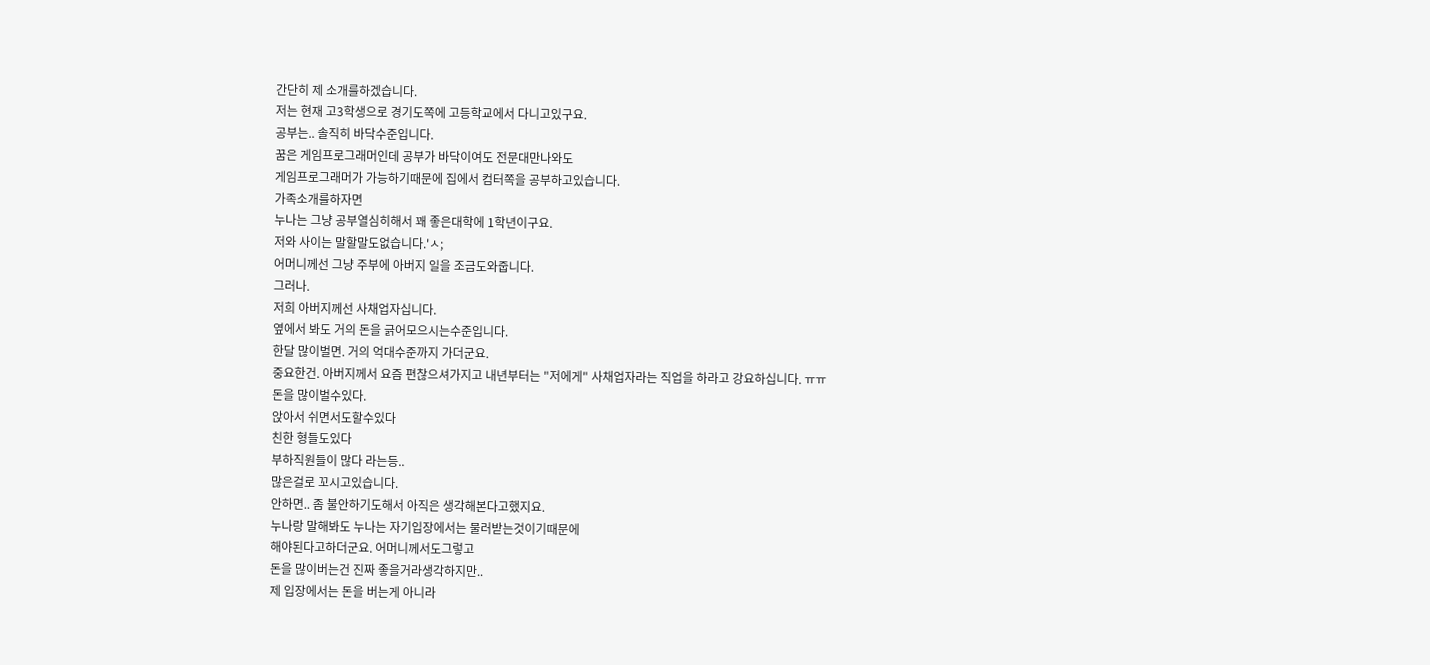간단히 제 소개를하겠습니다.
저는 현재 고3학생으로 경기도쪽에 고등학교에서 다니고있구요.
공부는.. 솔직히 바닥수준입니다.
꿈은 게임프로그래머인데 공부가 바닥이여도 전문대만나와도
게임프로그래머가 가능하기때문에 집에서 컴터쪽을 공부하고있습니다.
가족소개를하자면
누나는 그냥 공부열심히해서 꽤 좋은대학에 1학년이구요.
저와 사이는 말할말도없습니다.'ㅅ;
어머니께선 그냥 주부에 아버지 일을 조금도와줍니다.
그러나.
저희 아버지께선 사채업자십니다.
옆에서 봐도 거의 돈을 긁어모으시는수준입니다.
한달 많이벌면. 거의 억대수준까지 가더군요.
중요한건. 아버지께서 요즘 편찮으셔가지고 내년부터는 "저에게" 사채업자라는 직업을 하라고 강요하십니다. ㅠㅠ
돈을 많이벌수있다.
앉아서 쉬면서도할수있다
친한 형들도있다
부하직원들이 많다 라는등..
많은걸로 꼬시고있습니다.
안하면.. 좀 불안하기도해서 아직은 생각해본다고했지요.
누나랑 말해봐도 누나는 자기입장에서는 물러받는것이기때문에
해야된다고하더군요. 어머니께서도그렇고
돈을 많이버는건 진짜 좋을거라생각하지만..
제 입장에서는 돈을 버는게 아니라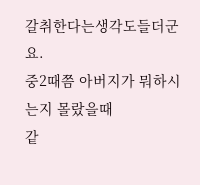갈취한다는생각도들더군요.
중2때쯤 아버지가 뭐하시는지 몰랐을때
같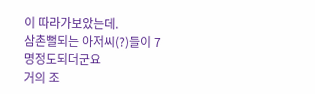이 따라가보았는데.
삼촌뻘되는 아저씨(?)들이 7명정도되더군요
거의 조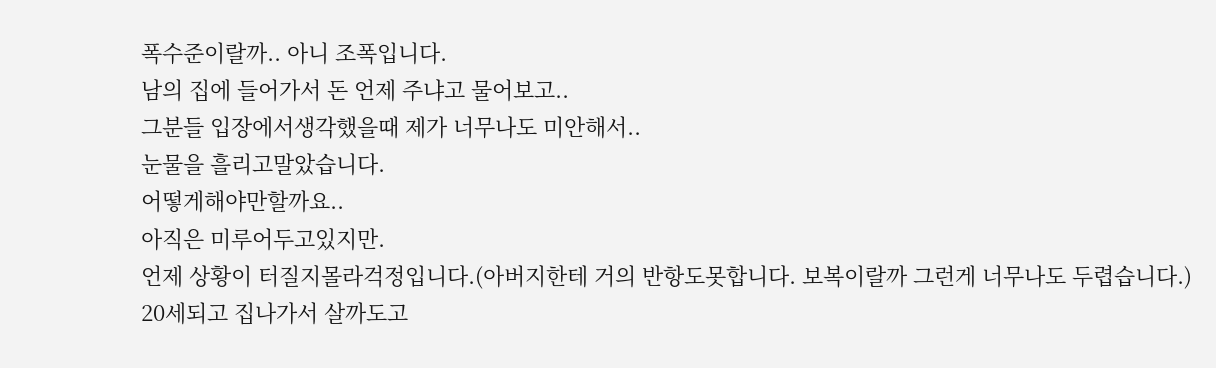폭수준이랄까.. 아니 조폭입니다.
남의 집에 들어가서 돈 언제 주냐고 물어보고..
그분들 입장에서생각했을때 제가 너무나도 미안해서..
눈물을 흘리고말았습니다.
어떻게해야만할까요..
아직은 미루어두고있지만.
언제 상황이 터질지몰라걱정입니다.(아버지한테 거의 반항도못합니다. 보복이랄까 그런게 너무나도 두렵습니다.)
20세되고 집나가서 살까도고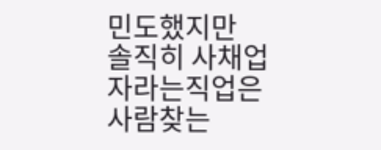민도했지만
솔직히 사채업자라는직업은 사람찾는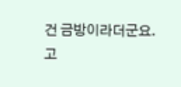건 금방이라더군요.
고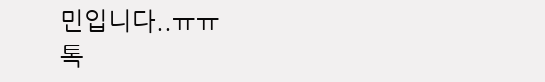민입니다..ㅠㅠ
톡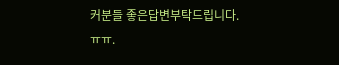커분들 좋은답변부탁드립니다. ㅠㅠ.